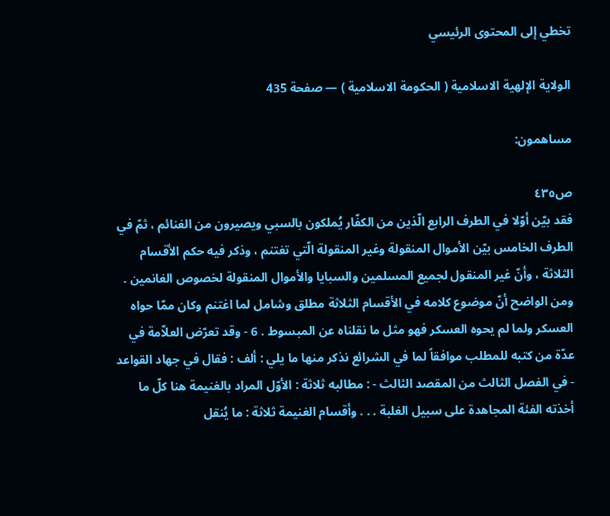تخطي إلى المحتوى الرئيسي

الولاية الإلهية الاسلامية ( الحكومة الاسلامية ) — صفحة 435

مساهمون:

ص٤٣٥
فقد بيّن أوّلا في الطرف الرابع الّذين من الكفّار يُملكون بالسبي ويصيرون من الغنائم ، ثمّ في الطرف الخامس بيّن الأموال المنقولة وغير المنقولة الّتي تغتنم ، وذكر فيه حكم الأقسام الثلاثة ، وأنّ غير المنقول لجميع المسلمين والسبايا والأموال المنقولة لخصوص الغانمين . ومن الواضح أنّ موضوع كلامه في الأقسام الثلاثة مطلق وشامل لما اغتنم وكان ممّا حواه العسكر ولما لم يحوه العسكر فهو مثل ما نقلناه عن المبسوط . 6 - وقد تعرّض العلاّمة في عدّة من كتبه للمطلب موافقاً لما في الشرائع نذكر منها ما يلي : ألف : فقال في جهاد القواعد - في الفصل الثالث من المقصد الثالث - : مطالبه ثلاثة : الأوّل المراد بالغنيمة هنا كلّ ما أخذته الفئة المجاهدة على سبيل الغلبة . . . وأقسام الغنيمة ثلاثة : ما يُنقل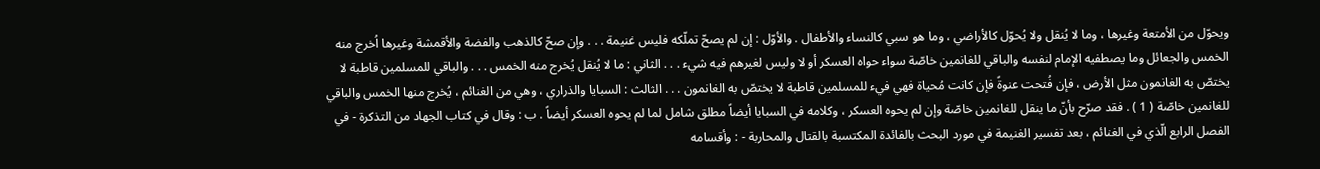ويحوّل من الأمتعة وغيرها ، وما لا يُنقل ولا يُحوّل كالأراضي ، وما هو سبي كالنساء والأطفال . والأوّل : إن لم يصحّ تملّكه فليس غنيمة . . . وإن صحّ كالذهب والفضة والأقمشة وغيرها اُخرج منه الخمس والجعائل وما يصطفيه الإمام لنفسه والباقي للغانمين خاصّة سواء حواه العسكر أو لا وليس لغيرهم فيه شيء . . . الثاني : ما لا يُنقل يُخرج منه الخمس . . . والباقي للمسلمين قاطبة لا يختصّ به الغانمون مثل الأرض ، فإن فُتحت عنوةً فإن كانت مُحياة فهي فيء للمسلمين قاطبة لا يختصّ به الغانمون . . . الثالث : السبايا والذراري ، وهي من الغنائم ، يُخرج منها الخمس والباقي للغانمين خاصّة ( 1 ) . فقد صرّح بأنّ ما ينقل للغانمين خاصّة وإن لم يحوه العسكر ، وكلامه في السبايا أيضاً مطلق شامل لما لم يحوه العسكر أيضاً . ب : وقال في كتاب الجهاد من التذكرة - في الفصل الرابع الّذي في الغنائم ، بعد تفسير الغنيمة في مورد البحث بالفائدة المكتسبة بالقتال والمحاربة - : وأقسامه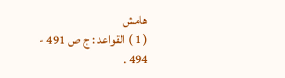هامش
( 1 ) القواعد : ج ص 491 - 494 .